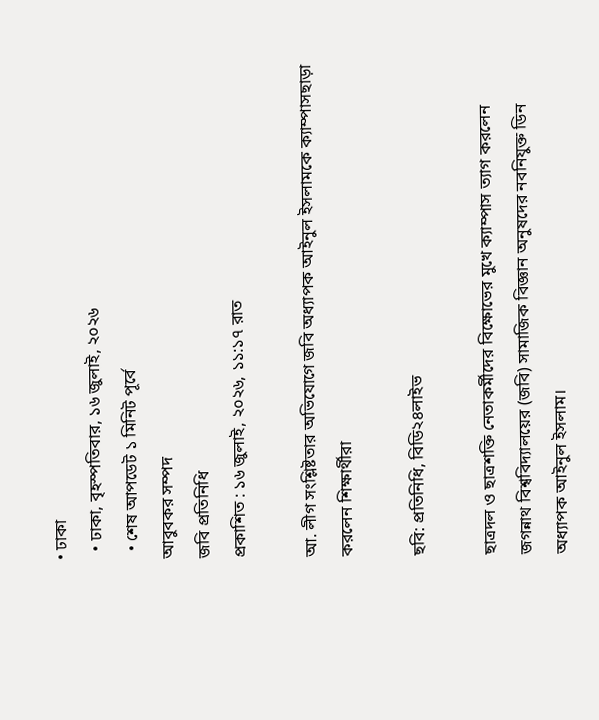• ঢাকা
  • ঢাকা, বৃহস্পতিবার, ১৬ জুলাই, ২০২৬
  • শেষ আপডেট ১ মিনিট পূর্বে
আবুবকর সম্পদ
জবি প্রতিনিধি
প্রকাশিত : ১৬ জুলাই, ২০২৬, ১১:১৭ রাত

আ. লীগ সংশ্লিষ্টতার অভিযোগে জবি অধ্যাপক আইনুল ইসলামকে ক্যাম্পাসছাড়া করলেন শিক্ষার্থীরা

ছবি: প্রতিনিধি, বিডি২৪লাইভ

ছাত্রদল ও ছাত্রশক্তি নেতাকর্মীদের বিক্ষোভের মুখে ক্যাম্পাস ত্যাগ করলেন জগন্নাথ বিশ্ববিদ্যালয়ের (জবি) সামাজিক বিজ্ঞান অনুষদের নবনিযুক্ত ডিন অধ্যাপক আইনুল ইসলাম।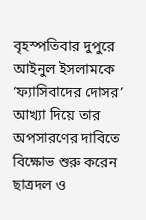বৃহস্পতিবার দুপুরে আইনুল ইসলামকে ‘ফ্যাসিবাদের দোসর’ আখ্যা দিয়ে তার অপসারণের দাবিতে বিক্ষোভ শুরু করেন ছাত্রদল ও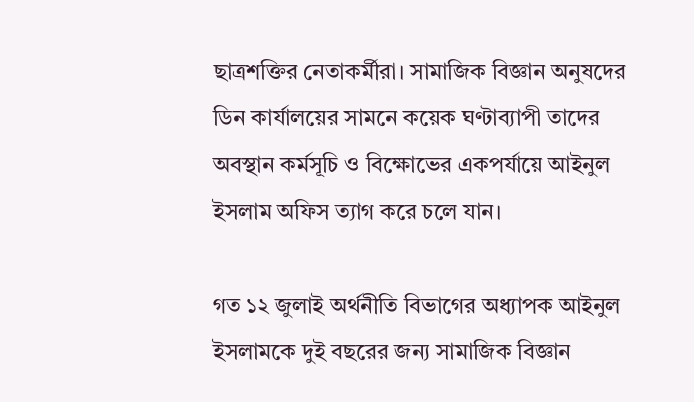ছাত্রশক্তির নেতাকর্মীরা। সামাজিক বিজ্ঞান অনুষদের ডিন কার্যালয়ের সামনে কয়েক ঘণ্টাব্যাপী তাদের অবস্থান কর্মসূচি ও বিক্ষোভের একপর্যায়ে আইনুল ইসলাম অফিস ত্যাগ করে চলে যান।

গত ১২ জুলাই অর্থনীতি বিভাগের অধ্যাপক আইনুল ইসলামকে দুই বছরের জন্য সামাজিক বিজ্ঞান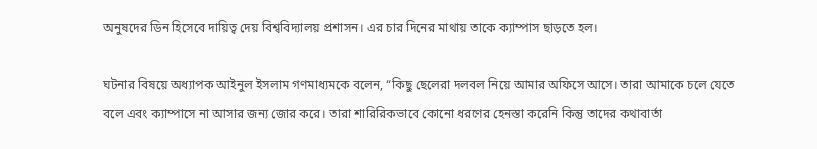অনুষদের ডিন হিসেবে দায়িত্ব দেয় বিশ্ববিদ্যালয় প্রশাসন। এর চার দিনের মাথায় তাকে ক্যাম্পাস ছাড়তে হল।

ঘটনার বিষয়ে অধ্যাপক আইনুল ইসলাম গণমাধ্যমকে বলেন, “কিছু ছেলেরা দলবল নিয়ে আমার অফিসে আসে। তারা আমাকে চলে যেতে বলে এবং ক্যাম্পাসে না আসার জন্য জোর করে। তারা শারিরিকভাবে কোনো ধরণের হেনস্তা করেনি কিন্তু তাদের কথাবার্তা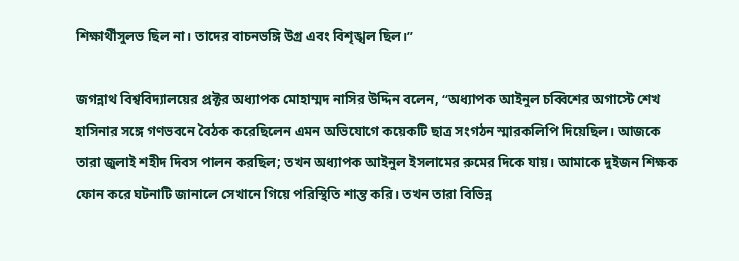শিক্ষার্থীসুলভ ছিল না। তাদের বাচনভঙ্গি উগ্র এবং বিশৃঙ্খল ছিল।”

জগন্নাথ বিশ্ববিদ্যালয়ের প্রক্টর অধ্যাপক মোহাম্মদ নাসির উদ্দিন বলেন, “অধ্যাপক আইনুল চব্বিশের অগাস্টে শেখ হাসিনার সঙ্গে গণভবনে বৈঠক করেছিলেন এমন অভিযোগে কয়েকটি ছাত্র সংগঠন স্মারকলিপি দিয়েছিল। আজকে তারা জুলাই শহীদ দিবস পালন করছিল; তখন অধ্যাপক আইনুল ইসলামের রুমের দিকে যায়। আমাকে দুইজন শিক্ষক ফোন করে ঘটনাটি জানালে সেখানে গিয়ে পরিস্থিতি শান্ত করি। তখন তারা বিভিন্ন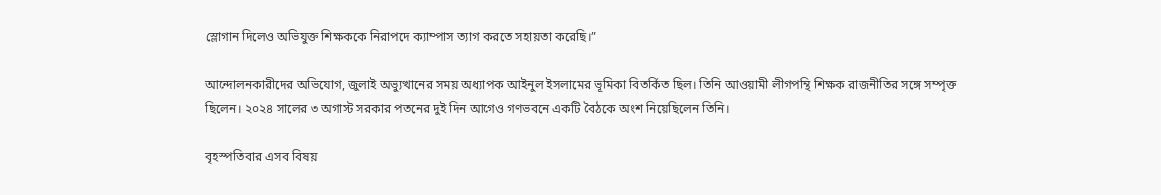স্লোগান দিলেও অভিযুক্ত শিক্ষককে নিরাপদে ক্যাম্পাস ত্যাগ করতে সহায়তা করেছি।”

আন্দোলনকারীদের অভিযোগ, জুলাই অভ্যুত্থানের সময় অধ্যাপক আইনুল ইসলামের ভূমিকা বিতর্কিত ছিল। তিনি আওয়ামী লীগপন্থি শিক্ষক রাজনীতির সঙ্গে সম্পৃক্ত ছিলেন। ২০২৪ সালের ৩ অগাস্ট সরকার পতনের দুই দিন আগেও গণভবনে একটি বৈঠকে অংশ নিয়েছিলেন তিনি।

বৃহস্পতিবার এসব বিষয়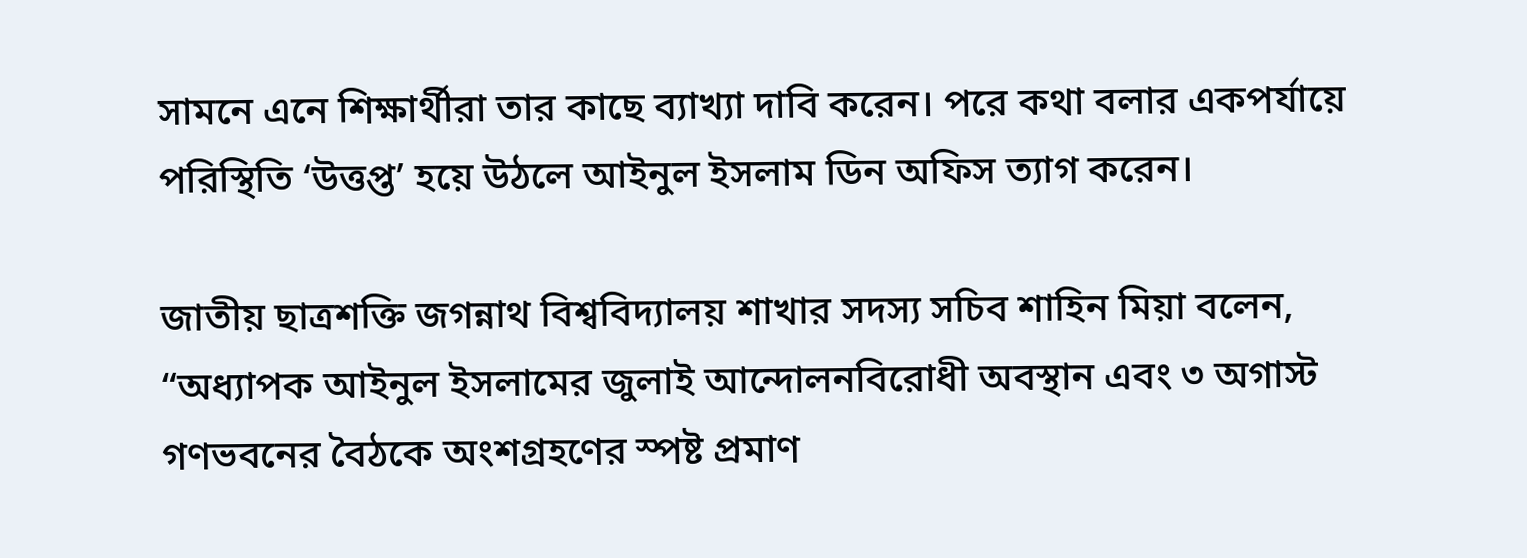সামনে এনে শিক্ষার্থীরা তার কাছে ব্যাখ্যা দাবি করেন। পরে কথা বলার একপর্যায়ে পরিস্থিতি ‘উত্তপ্ত’ হয়ে উঠলে আইনুল ইসলাম ডিন অফিস ত্যাগ করেন।

জাতীয় ছাত্রশক্তি জগন্নাথ বিশ্ববিদ্যালয় শাখার সদস্য সচিব শাহিন মিয়া বলেন, “অধ্যাপক আইনুল ইসলামের জুলাই আন্দোলনবিরোধী অবস্থান এবং ৩ অগাস্ট গণভবনের বৈঠকে অংশগ্রহণের স্পষ্ট প্রমাণ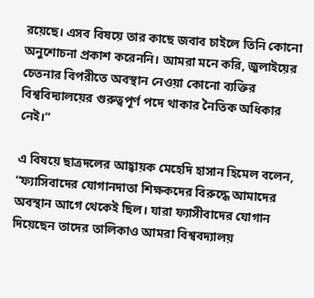রয়েছে। এসব বিষয়ে তার কাছে জবাব চাইলে তিনি কোনো অনুশোচনা প্রকাশ করেননি। আমরা মনে করি, জুলাইয়ের চেতনার বিপরীতে অবস্থান নেওয়া কোনো ব্যক্তির বিশ্ববিদ্যালয়ের গুরুত্বপূর্ণ পদে থাকার নৈতিক অধিকার নেই।”

এ বিষয়ে ছাত্রদলের আহ্বায়ক মেহেদি হাসান হিমেল বলেন, “ফ্যাসিবাদের যোগানদাতা শিক্ষকদের বিরুদ্ধে আমাদের অবস্থান আগে থেকেই ছিল। যারা ফ্যাসীবাদের যোগান দিয়েছেন তাদের তালিকাও আমরা বিশ্ববদ্যালয়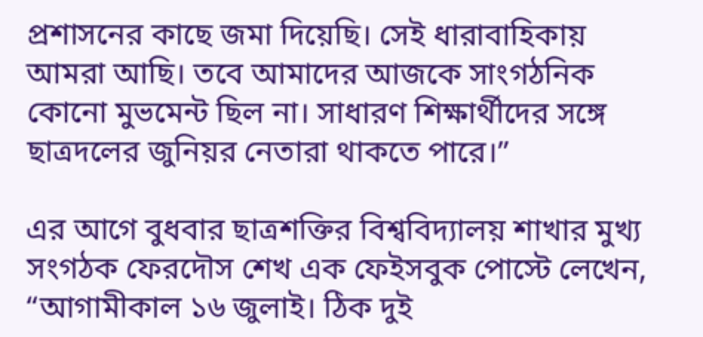প্রশাসনের কাছে জমা দিয়েছি। সেই ধারাবাহিকায় আমরা আছি। তবে আমাদের আজকে সাংগঠনিক কোনো মুভমেন্ট ছিল না। সাধারণ শিক্ষার্থীদের সঙ্গে ছাত্রদলের জুনিয়র নেতারা থাকতে পারে।”

এর আগে বুধবার ছাত্রশক্তির বিশ্ববিদ্যালয় শাখার মুখ্য সংগঠক ফেরদৌস শেখ এক ফেইসবুক পোস্টে লেখেন, “আগামীকাল ১৬ জুলাই। ঠিক দুই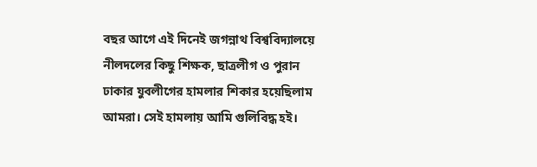বছর আগে এই দিনেই জগন্নাথ বিশ্ববিদ্যালয়ে নীলদলের কিছু শিক্ষক, ছাত্রলীগ ও পুরান ঢাকার যুবলীগের হামলার শিকার হয়েছিলাম আমরা। সেই হামলায় আমি গুলিবিদ্ধ হই।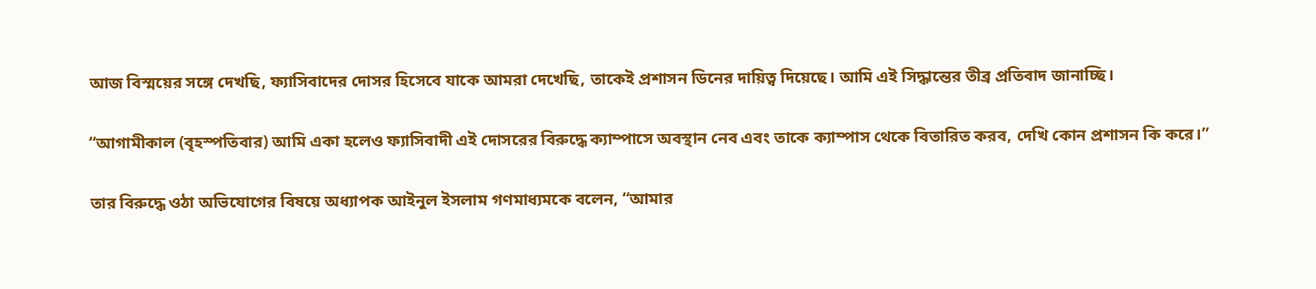আজ বিস্ময়ের সঙ্গে দেখছি, ফ্যাসিবাদের দোসর হিসেবে যাকে আমরা দেখেছি, তাকেই প্রশাসন ডিনের দায়িত্ব দিয়েছে। আমি এই সিদ্ধান্তের তীব্র প্রতিবাদ জানাচ্ছি।

“আগামীকাল (বৃহস্পতিবার) আমি একা হলেও ফ্যাসিবাদী এই দোসরের বিরুদ্ধে ক্যাম্পাসে অবস্থান নেব এবং তাকে ক্যাম্পাস থেকে বিতারিত করব, দেখি কোন প্রশাসন কি করে।”

তার বিরুদ্ধে ওঠা অভিযোগের বিষয়ে অধ্যাপক আইনুল ইসলাম গণমাধ্যমকে বলেন, “আমার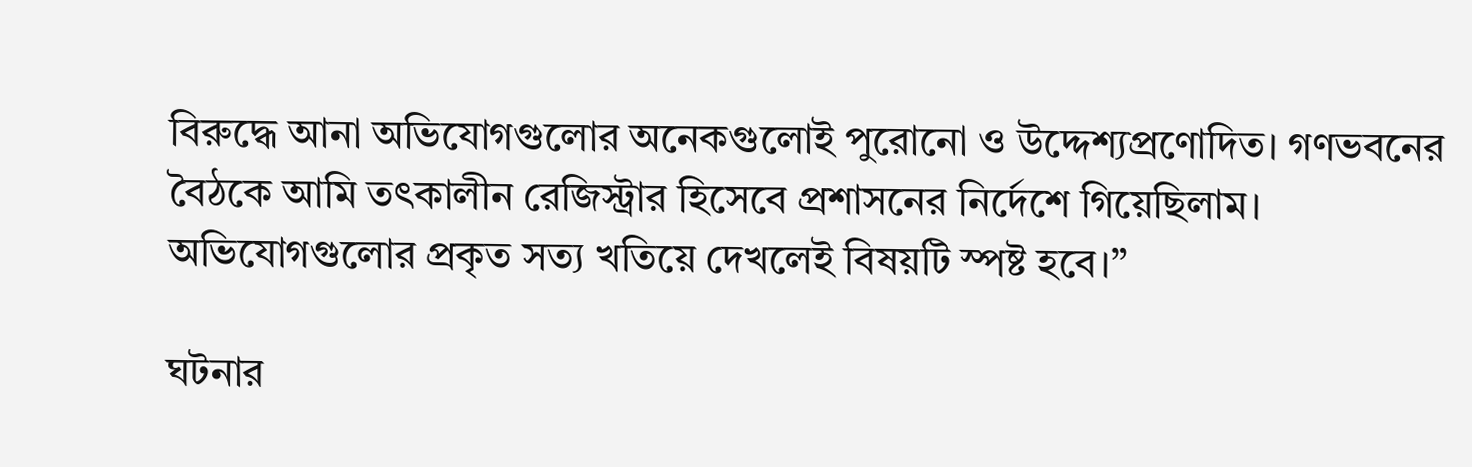বিরুদ্ধে আনা অভিযোগগুলোর অনেকগুলোই পুরোনো ও উদ্দেশ্যপ্রণোদিত। গণভবনের বৈঠকে আমি তৎকালীন রেজিস্ট্রার হিসেবে প্রশাসনের নির্দেশে গিয়েছিলাম। অভিযোগগুলোর প্রকৃত সত্য খতিয়ে দেখলেই বিষয়টি স্পষ্ট হবে।”

ঘটনার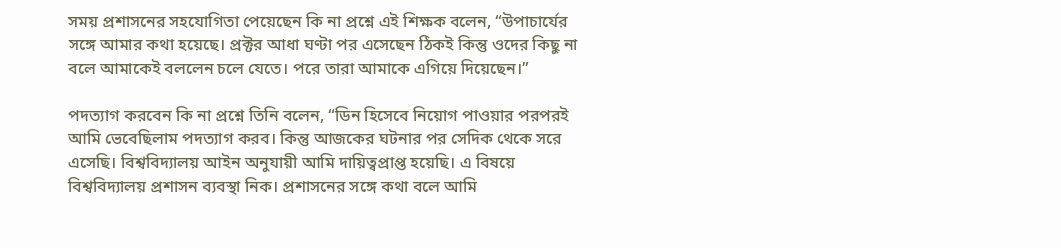সময় প্রশাসনের সহযোগিতা পেয়েছেন কি না প্রশ্নে এই শিক্ষক বলেন, “উপাচার্যের সঙ্গে আমার কথা হয়েছে। প্রক্টর আধা ঘণ্টা পর এসেছেন ঠিকই কিন্তু ওদের কিছু না বলে আমাকেই বললেন চলে যেতে। পরে তারা আমাকে এগিয়ে দিয়েছেন।”

পদত্যাগ করবেন কি না প্রশ্নে তিনি বলেন, “ডিন হিসেবে নিয়োগ পাওয়ার পরপরই আমি ভেবেছিলাম পদত্যাগ করব। কিন্তু আজকের ঘটনার পর সেদিক থেকে সরে এসেছি। বিশ্ববিদ্যালয় আইন অনুযায়ী আমি দায়িত্বপ্রাপ্ত হয়েছি। এ বিষয়ে বিশ্ববিদ্যালয় প্রশাসন ব্যবস্থা নিক। প্রশাসনের সঙ্গে কথা বলে আমি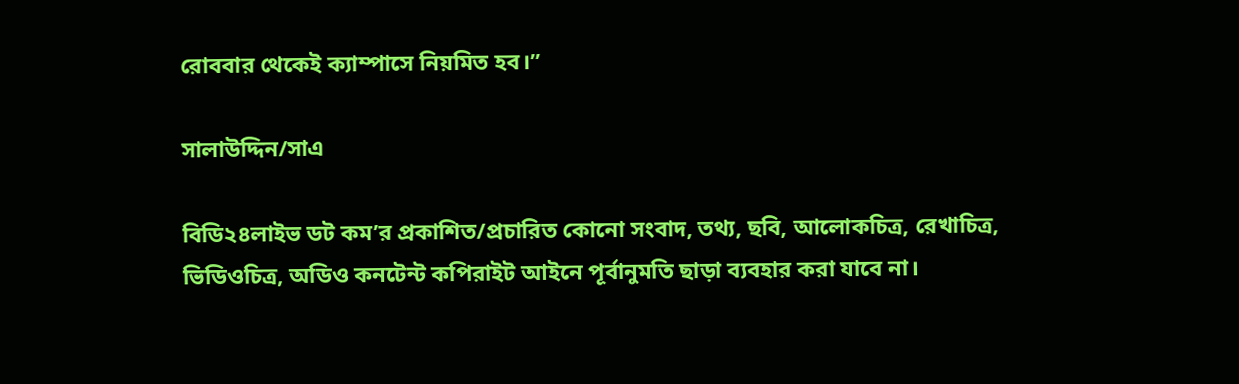রোববার থেকেই ক্যাম্পাসে নিয়মিত হব।”

সালাউদ্দিন/সাএ

বিডি২৪লাইভ ডট কম’র প্রকাশিত/প্রচারিত কোনো সংবাদ, তথ্য, ছবি, আলোকচিত্র, রেখাচিত্র, ভিডিওচিত্র, অডিও কনটেন্ট কপিরাইট আইনে পূর্বানুমতি ছাড়া ব্যবহার করা যাবে না।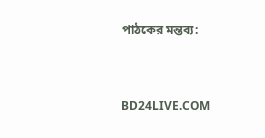পাঠকের মন্তব্য:


BD24LIVE.COM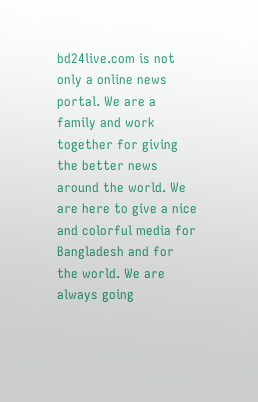bd24live.com is not only a online news portal. We are a family and work together for giving the better news around the world. We are here to give a nice and colorful media for Bangladesh and for the world. We are always going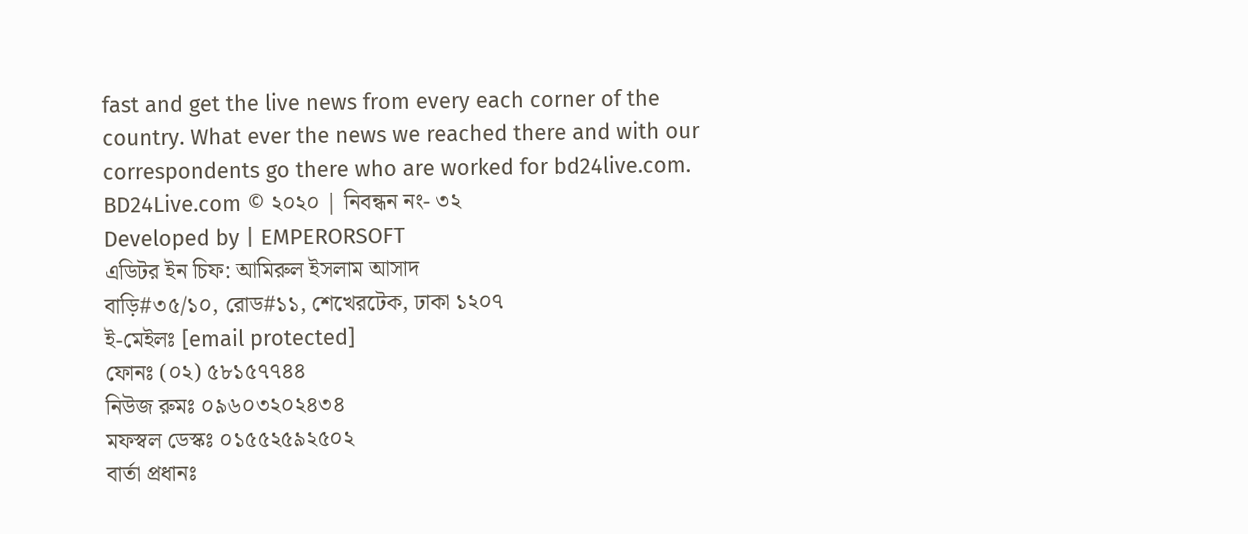fast and get the live news from every each corner of the country. What ever the news we reached there and with our correspondents go there who are worked for bd24live.com.
BD24Live.com © ২০২০ | নিবন্ধন নং- ৩২
Developed by | EMPERORSOFT
এডিটর ইন চিফ: আমিরুল ইসলাম আসাদ
বাড়ি#৩৫/১০, রোড#১১, শেখেরটেক, ঢাকা ১২০৭
ই-মেইলঃ [email protected]
ফোনঃ (০২) ৫৮১৫৭৭৪৪
নিউজ রুমঃ ০৯৬০৩২০২৪৩৪
মফস্বল ডেস্কঃ ০১৫৫২৫৯২৫০২
বার্তা প্রধানঃ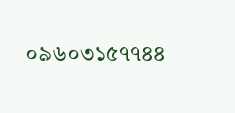০৯৬০৩১৫৭৭৪৪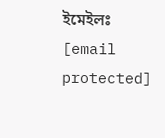ইমেইলঃ [email protected]